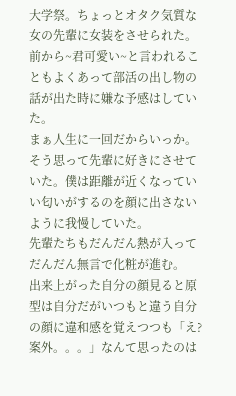大学祭。ちょっとオタク気質な女の先輩に女装をさせられた。
前から~君可愛い~と言われることもよくあって部活の出し物の話が出た時に嫌な予感はしていた。
まぁ人生に一回だからいっか。そう思って先輩に好きにさせていた。僕は距離が近くなっていい匂いがするのを顔に出さないように我慢していた。
先輩たちもだんだん熱が入ってだんだん無言で化粧が進む。
出来上がった自分の顔見ると原型は自分だがいつもと違う自分の顔に違和感を覚えつつも「え?案外。。。」なんて思ったのは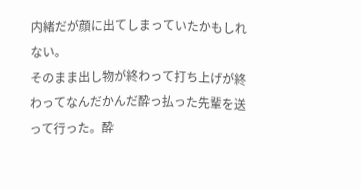内緒だが顔に出てしまっていたかもしれない。
そのまま出し物が終わって打ち上げが終わってなんだかんだ酔っ払った先輩を送って行った。酔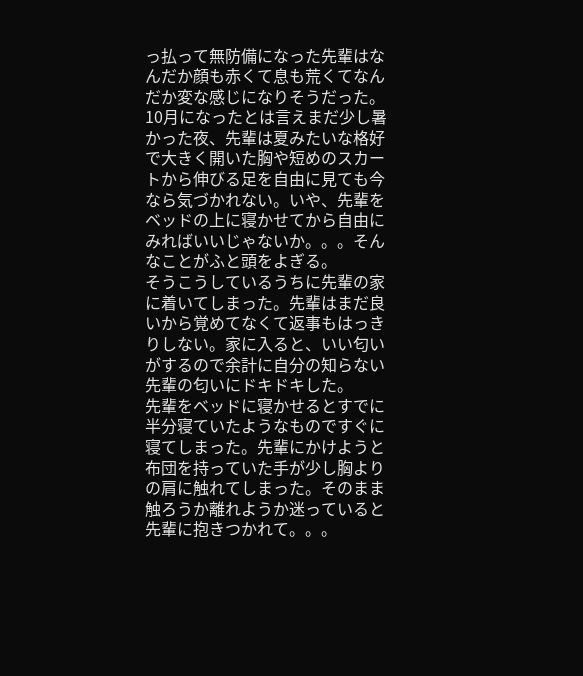っ払って無防備になった先輩はなんだか顔も赤くて息も荒くてなんだか変な感じになりそうだった。
10月になったとは言えまだ少し暑かった夜、先輩は夏みたいな格好で大きく開いた胸や短めのスカートから伸びる足を自由に見ても今なら気づかれない。いや、先輩をベッドの上に寝かせてから自由にみればいいじゃないか。。。そんなことがふと頭をよぎる。
そうこうしているうちに先輩の家に着いてしまった。先輩はまだ良いから覚めてなくて返事もはっきりしない。家に入ると、いい匂いがするので余計に自分の知らない先輩の匂いにドキドキした。
先輩をベッドに寝かせるとすでに半分寝ていたようなものですぐに寝てしまった。先輩にかけようと布団を持っていた手が少し胸よりの肩に触れてしまった。そのまま触ろうか離れようか迷っていると先輩に抱きつかれて。。。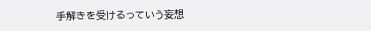手解きを受けるっていう妄想